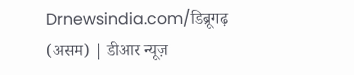Drnewsindia.com/डिब्रूगढ़ (असम) | डीआर न्यूज़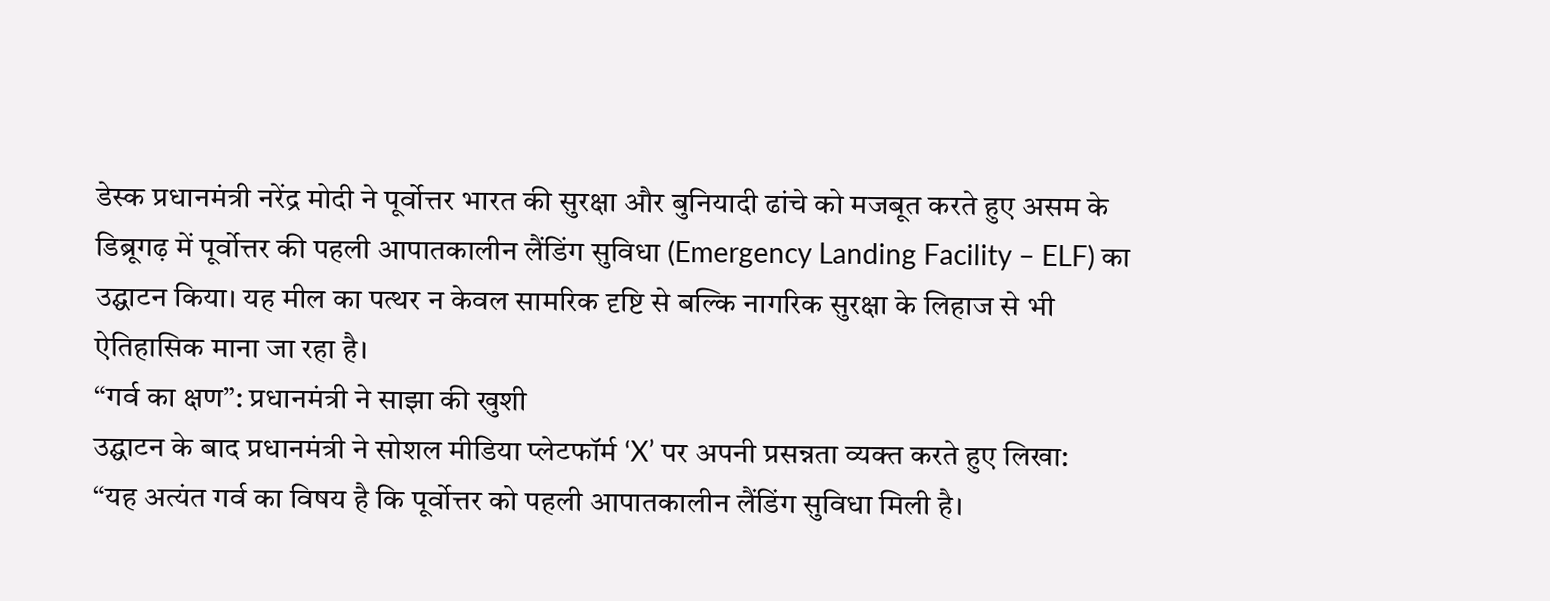डेस्क प्रधानमंत्री नरेंद्र मोदी ने पूर्वोत्तर भारत की सुरक्षा और बुनियादी ढांचे को मजबूत करते हुए असम के डिब्रूगढ़ में पूर्वोत्तर की पहली आपातकालीन लैंडिंग सुविधा (Emergency Landing Facility – ELF) का उद्घाटन किया। यह मील का पत्थर न केवल सामरिक दृष्टि से बल्कि नागरिक सुरक्षा के लिहाज से भी ऐतिहासिक माना जा रहा है।
“गर्व का क्षण”: प्रधानमंत्री ने साझा की खुशी
उद्घाटन के बाद प्रधानमंत्री ने सोशल मीडिया प्लेटफॉर्म ‘X’ पर अपनी प्रसन्नता व्यक्त करते हुए लिखा:
“यह अत्यंत गर्व का विषय है कि पूर्वोत्तर को पहली आपातकालीन लैंडिंग सुविधा मिली है।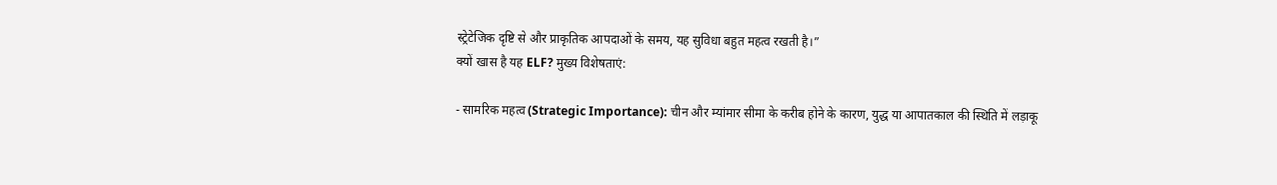स्ट्रेटेजिक दृष्टि से और प्राकृतिक आपदाओं के समय, यह सुविधा बहुत महत्व रखती है।”
क्यों खास है यह ELF? मुख्य विशेषताएं:

- सामरिक महत्व (Strategic Importance): चीन और म्यांमार सीमा के करीब होने के कारण, युद्ध या आपातकाल की स्थिति में लड़ाकू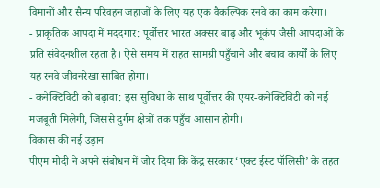विमानों और सैन्य परिवहन जहाजों के लिए यह एक वैकल्पिक रनवे का काम करेगा।
- प्राकृतिक आपदा में मददगार: पूर्वोत्तर भारत अक्सर बाढ़ और भूकंप जैसी आपदाओं के प्रति संवेदनशील रहता है। ऐसे समय में राहत सामग्री पहुँचाने और बचाव कार्यों के लिए यह रनवे जीवनरेखा साबित होगा।
- कनेक्टिविटी को बढ़ावा: इस सुविधा के साथ पूर्वोत्तर की एयर-कनेक्टिविटी को नई मजबूती मिलेगी, जिससे दुर्गम क्षेत्रों तक पहुँच आसान होगी।
विकास की नई उड़ान
पीएम मोदी ने अपने संबोधन में जोर दिया कि केंद्र सरकार ‘एक्ट ईस्ट पॉलिसी’ के तहत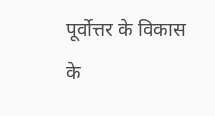पूर्वोत्तर के विकास के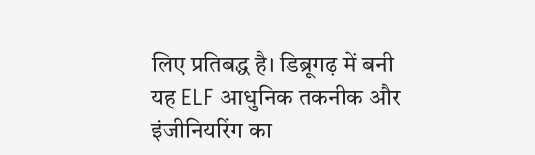लिए प्रतिबद्ध है। डिब्रूगढ़ में बनी यह ELF आधुनिक तकनीक और इंजीनियरिंग का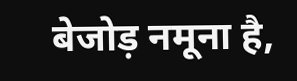बेजोड़ नमूना है,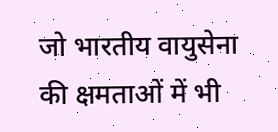जो भारतीय वायुसेना की क्षमताओं में भी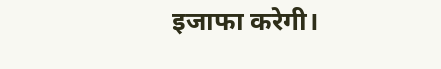इजाफा करेगी।